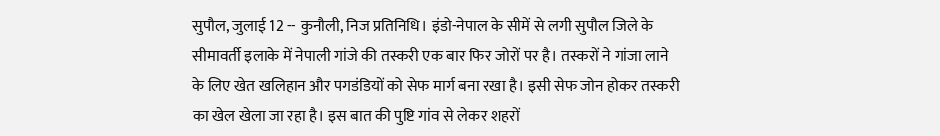सुपौल, जुलाई 12 -- कुनौली, निज प्रतिनिधि। इंडो-नेपाल के सीमें से लगी सुपौल जिले के सीमावर्ती इलाके में नेपाली गांजे की तस्करी एक बार फिर जोरों पर है। तस्करों ने गांजा लाने के लिए खेत खलिहान और पगडंडियों को सेफ मार्ग बना रखा है। इसी सेफ जोन होकर तस्करी का खेल खेला जा रहा है। इस बात की पुष्टि गांव से लेकर शहरों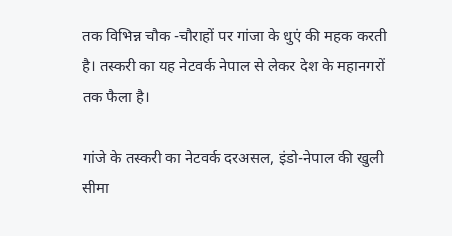तक विभिन्न चौक -चौराहों पर गांजा के धुएं की महक करती है। तस्करी का यह नेटवर्क नेपाल से लेकर देश के महानगरों तक फैला है।

गांजे के तस्करी का नेटवर्क दरअसल, इंडो-नेपाल की खुली सीमा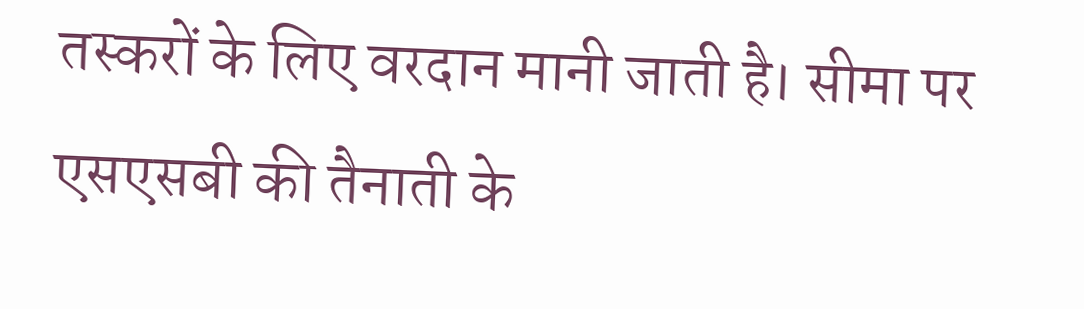तस्करों के लिए वरदान मानी जाती है। सीमा पर एसएसबी की तैनाती के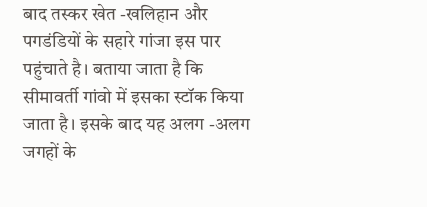बाद तस्कर खेत -खलिहान और पगडंडियों के सहारे गांजा इस पार पहुंचाते है। बताया जाता है कि सीमावर्ती गांवो में इसका स्टॉक किया जाता है। इसके बाद यह अलग -अलग जगहों के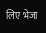लिए भेजा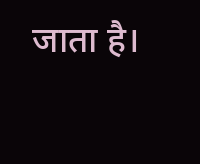जाता है।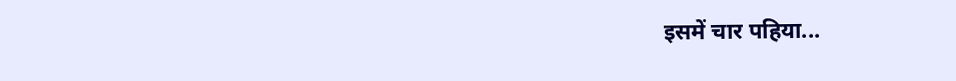इसमें चार पहिया...